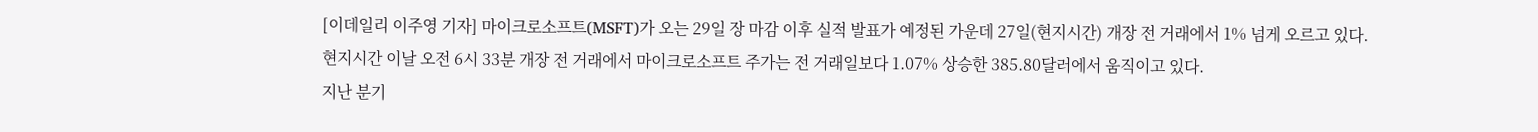[이데일리 이주영 기자] 마이크로소프트(MSFT)가 오는 29일 장 마감 이후 실적 발표가 예정된 가운데 27일(현지시간) 개장 전 거래에서 1% 넘게 오르고 있다.
현지시간 이날 오전 6시 33분 개장 전 거래에서 마이크로소프트 주가는 전 거래일보다 1.07% 상승한 385.80달러에서 움직이고 있다.
지난 분기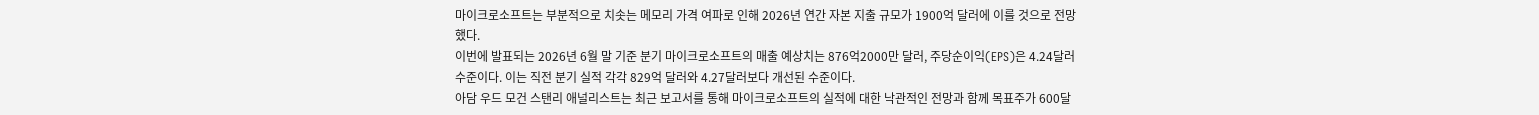마이크로소프트는 부분적으로 치솟는 메모리 가격 여파로 인해 2026년 연간 자본 지출 규모가 1900억 달러에 이를 것으로 전망했다.
이번에 발표되는 2026년 6월 말 기준 분기 마이크로소프트의 매출 예상치는 876억2000만 달러, 주당순이익(EPS)은 4.24달러 수준이다. 이는 직전 분기 실적 각각 829억 달러와 4.27달러보다 개선된 수준이다.
아담 우드 모건 스탠리 애널리스트는 최근 보고서를 통해 마이크로소프트의 실적에 대한 낙관적인 전망과 함께 목표주가 600달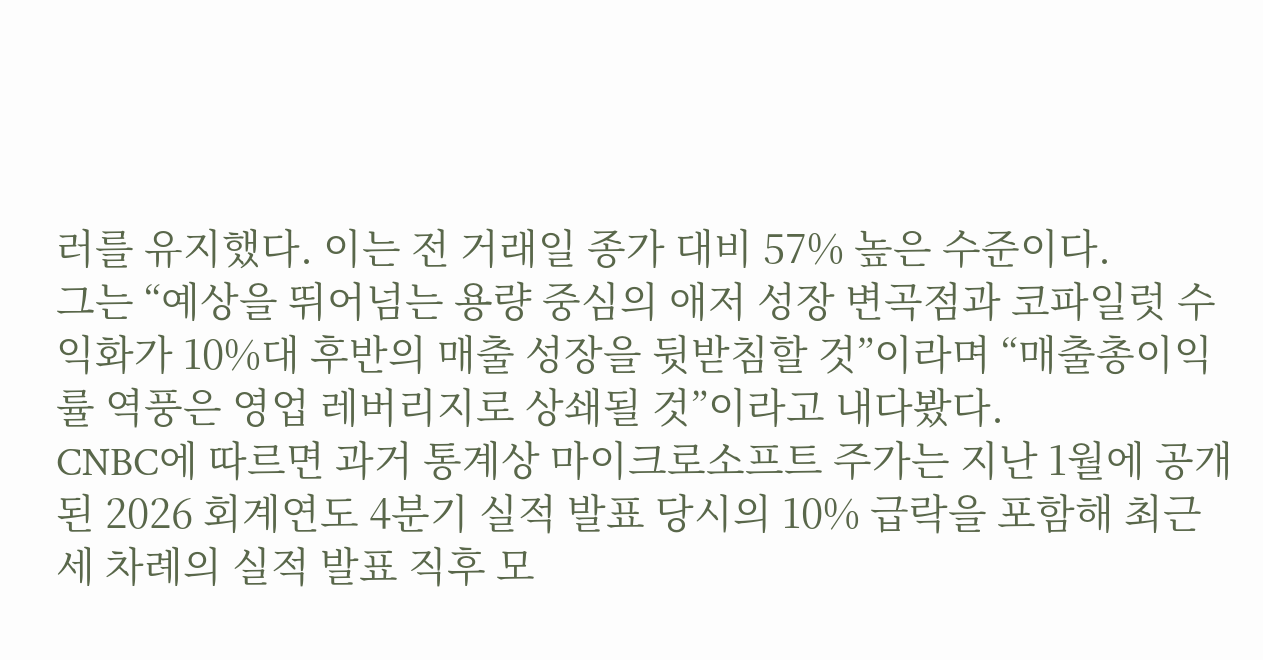러를 유지했다. 이는 전 거래일 종가 대비 57% 높은 수준이다.
그는 “예상을 뛰어넘는 용량 중심의 애저 성장 변곡점과 코파일럿 수익화가 10%대 후반의 매출 성장을 뒷받침할 것”이라며 “매출총이익률 역풍은 영업 레버리지로 상쇄될 것”이라고 내다봤다.
CNBC에 따르면 과거 통계상 마이크로소프트 주가는 지난 1월에 공개된 2026 회계연도 4분기 실적 발표 당시의 10% 급락을 포함해 최근 세 차례의 실적 발표 직후 모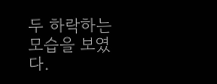두 하락하는 모습을 보였다.